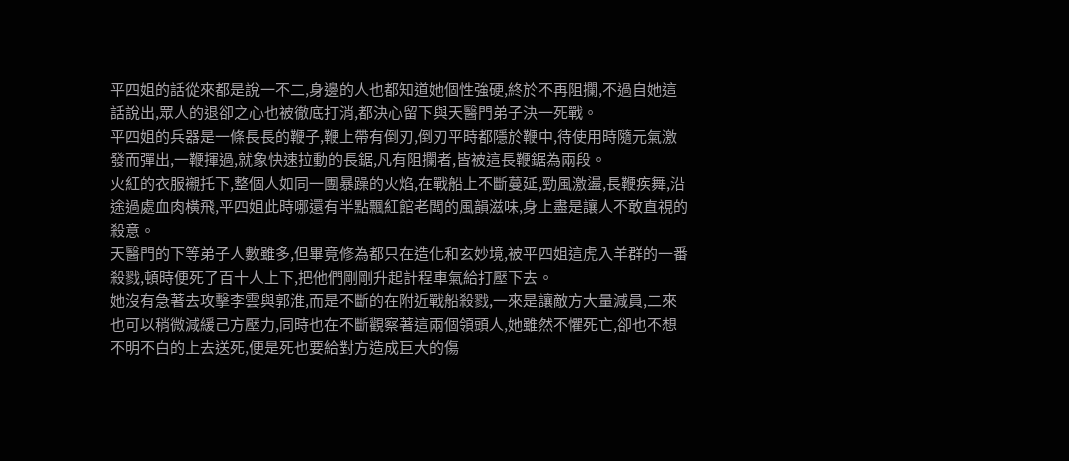平四姐的話從來都是說一不二,身邊的人也都知道她個性強硬,終於不再阻攔,不過自她這話說出,眾人的退卻之心也被徹底打消,都決心留下與天醫門弟子決一死戰。
平四姐的兵器是一條長長的鞭子,鞭上帶有倒刃,倒刃平時都隱於鞭中,待使用時隨元氣激發而彈出,一鞭揮過,就象快速拉動的長鋸,凡有阻攔者,皆被這長鞭鋸為兩段。
火紅的衣服襯托下,整個人如同一團暴躁的火焰,在戰船上不斷蔓延,勁風激盪,長鞭疾舞,沿途過處血肉橫飛,平四姐此時哪還有半點飄紅館老闆的風韻滋味,身上盡是讓人不敢直視的殺意。
天醫門的下等弟子人數雖多,但畢竟修為都只在造化和玄妙境,被平四姐這虎入羊群的一番殺戮,頓時便死了百十人上下,把他們剛剛升起計程車氣給打壓下去。
她沒有急著去攻擊李雲與郭淮,而是不斷的在附近戰船殺戮,一來是讓敵方大量減員,二來也可以稍微減緩己方壓力,同時也在不斷觀察著這兩個領頭人,她雖然不懼死亡,卻也不想不明不白的上去送死,便是死也要給對方造成巨大的傷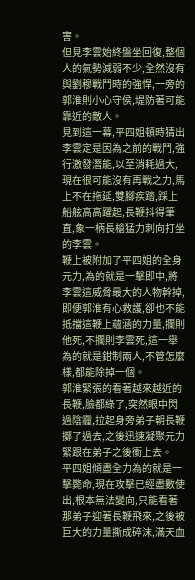害。
但見李雲始終盤坐回復,整個人的氣勢減弱不少,全然沒有與劉穆戰鬥時的強悍,一旁的郭淮則小心守侯,堤防著可能靠近的敵人。
見到這一幕,平四姐頓時猜出李雲定是因為之前的戰鬥,強行激發潛能,以至消耗過大,現在很可能沒有再戰之力,馬上不在拖延,雙腳疾踏,踩上船舷高高躍起,長鞭抖得筆直,象一柄長槍猛力刺向打坐的李雲。
鞭上被附加了平四姐的全身元力,為的就是一擊即中,將李雲這威脅最大的人物幹掉,即便郭淮有心救護,卻也不能抵擋這鞭上蘊涵的力量,攔則他死,不攔則李雲死,這一舉為的就是鉗制兩人,不管怎麼樣,都能除掉一個。
郭淮緊張的看著越來越近的長鞭,臉都綠了,突然眼中閃過陰霾,拉起身旁弟子朝長鞭擲了過去,之後迅速凝聚元力緊跟在弟子之後衝上去。
平四姐傾盡全力為的就是一擊斃命,現在攻擊已經盡數使出,根本無法變向,只能看著那弟子迎著長鞭飛來,之後被巨大的力量撕成碎沫,滿天血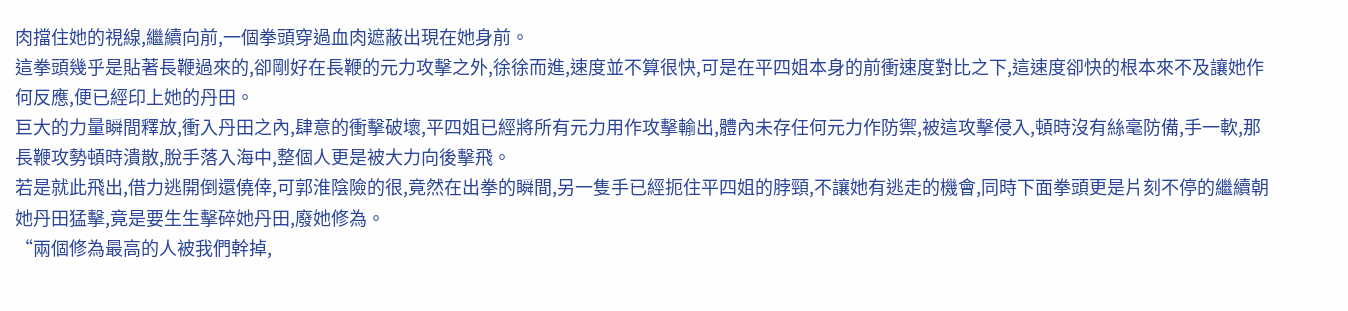肉擋住她的視線,繼續向前,一個拳頭穿過血肉遮蔽出現在她身前。
這拳頭幾乎是貼著長鞭過來的,卻剛好在長鞭的元力攻擊之外,徐徐而進,速度並不算很快,可是在平四姐本身的前衝速度對比之下,這速度卻快的根本來不及讓她作何反應,便已經印上她的丹田。
巨大的力量瞬間釋放,衝入丹田之內,肆意的衝擊破壞,平四姐已經將所有元力用作攻擊輸出,體內未存任何元力作防禦,被這攻擊侵入,頓時沒有絲毫防備,手一軟,那長鞭攻勢頓時潰散,脫手落入海中,整個人更是被大力向後擊飛。
若是就此飛出,借力逃開倒還僥倖,可郭淮陰險的很,竟然在出拳的瞬間,另一隻手已經扼住平四姐的脖頸,不讓她有逃走的機會,同時下面拳頭更是片刻不停的繼續朝她丹田猛擊,竟是要生生擊碎她丹田,廢她修為。
“兩個修為最高的人被我們幹掉,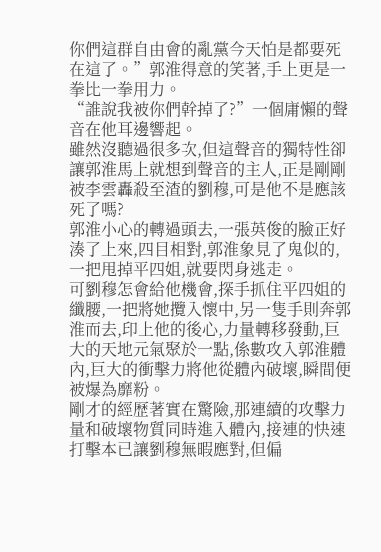你們這群自由會的亂黨今天怕是都要死在這了。”郭淮得意的笑著,手上更是一拳比一拳用力。
“誰說我被你們幹掉了?”一個庸懶的聲音在他耳邊響起。
雖然沒聽過很多次,但這聲音的獨特性卻讓郭淮馬上就想到聲音的主人,正是剛剛被李雲轟殺至渣的劉穆,可是他不是應該死了嗎?
郭淮小心的轉過頭去,一張英俊的臉正好湊了上來,四目相對,郭淮象見了鬼似的,一把甩掉平四姐,就要閃身逃走。
可劉穆怎會給他機會,探手抓住平四姐的纖腰,一把將她攬入懷中,另一隻手則奔郭淮而去,印上他的後心,力量轉移發動,巨大的天地元氣聚於一點,係數攻入郭淮體內,巨大的衝擊力將他從體內破壞,瞬間便被爆為靡粉。
剛才的經歷著實在驚險,那連續的攻擊力量和破壞物質同時進入體內,接連的快速打擊本已讓劉穆無暇應對,但偏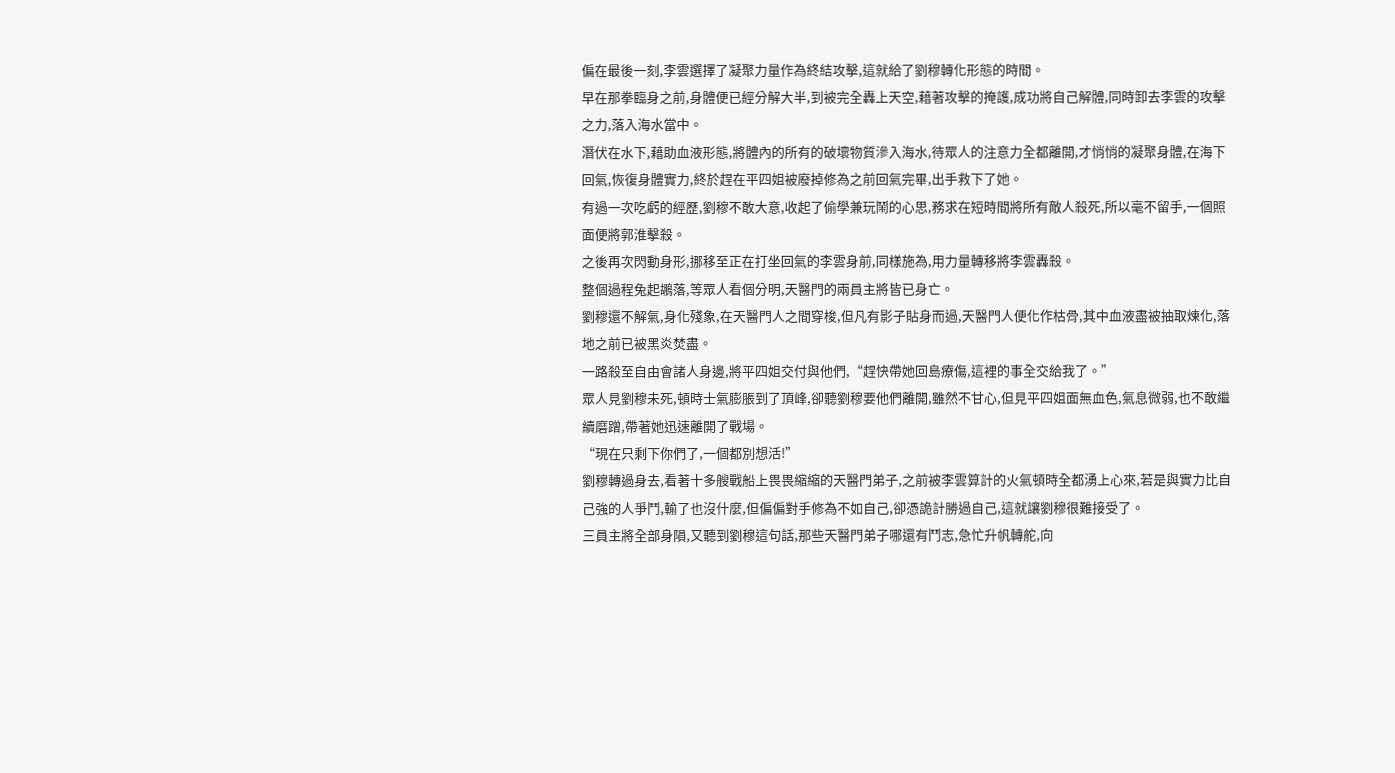偏在最後一刻,李雲選擇了凝聚力量作為終結攻擊,這就給了劉穆轉化形態的時間。
早在那拳臨身之前,身體便已經分解大半,到被完全轟上天空,藉著攻擊的掩護,成功將自己解體,同時卸去李雲的攻擊之力,落入海水當中。
潛伏在水下,藉助血液形態,將體內的所有的破壞物質滲入海水,待眾人的注意力全都離開,才悄悄的凝聚身體,在海下回氣,恢復身體實力,終於趕在平四姐被廢掉修為之前回氣完畢,出手救下了她。
有過一次吃虧的經歷,劉穆不敢大意,收起了偷學兼玩鬧的心思,務求在短時間將所有敵人殺死,所以毫不留手,一個照面便將郭淮擊殺。
之後再次閃動身形,挪移至正在打坐回氣的李雲身前,同樣施為,用力量轉移將李雲轟殺。
整個過程兔起鶘落,等眾人看個分明,天醫門的兩員主將皆已身亡。
劉穆還不解氣,身化殘象,在天醫門人之間穿梭,但凡有影子貼身而過,天醫門人便化作枯骨,其中血液盡被抽取煉化,落地之前已被黑炎焚盡。
一路殺至自由會諸人身邊,將平四姐交付與他們,“趕快帶她回島療傷,這裡的事全交給我了。”
眾人見劉穆未死,頓時士氣膨脹到了頂峰,卻聽劉穆要他們離開,雖然不甘心,但見平四姐面無血色,氣息微弱,也不敢繼續磨蹭,帶著她迅速離開了戰場。
“現在只剩下你們了,一個都別想活!”
劉穆轉過身去,看著十多艘戰船上畏畏縮縮的天醫門弟子,之前被李雲算計的火氣頓時全都湧上心來,若是與實力比自己強的人爭鬥,輸了也沒什麼,但偏偏對手修為不如自己,卻憑詭計勝過自己,這就讓劉穆很難接受了。
三員主將全部身隕,又聽到劉穆這句話,那些天醫門弟子哪還有鬥志,急忙升帆轉舵,向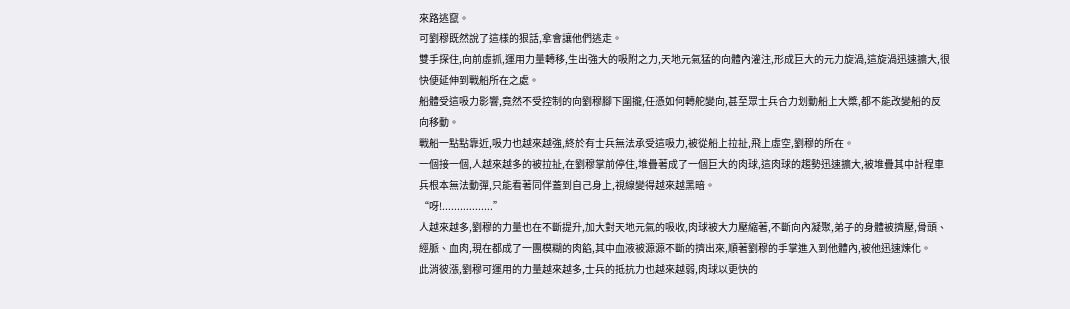來路逃竄。
可劉穆既然說了這樣的狠話,拿會讓他們逃走。
雙手探住,向前虛抓,運用力量轉移,生出強大的吸附之力,天地元氣猛的向體內灌注,形成巨大的元力旋渦,這旋渦迅速擴大,很快便延伸到戰船所在之處。
船體受這吸力影響,竟然不受控制的向劉穆腳下圍攏,任憑如何轉舵變向,甚至眾士兵合力划動船上大槳,都不能改變船的反向移動。
戰船一點點靠近,吸力也越來越強,終於有士兵無法承受這吸力,被從船上拉扯,飛上虛空,劉穆的所在。
一個接一個,人越來越多的被拉扯,在劉穆掌前停住,堆疊著成了一個巨大的肉球,這肉球的趨勢迅速擴大,被堆疊其中計程車兵根本無法動彈,只能看著同伴蓋到自己身上,視線變得越來越黑暗。
“呀!.................”
人越來越多,劉穆的力量也在不斷提升,加大對天地元氣的吸收,肉球被大力壓縮著,不斷向內凝聚,弟子的身體被擠壓,骨頭、經脈、血肉,現在都成了一團模糊的肉餡,其中血液被源源不斷的擠出來,順著劉穆的手掌進入到他體內,被他迅速煉化。
此消彼漲,劉穆可運用的力量越來越多,士兵的抵抗力也越來越弱,肉球以更快的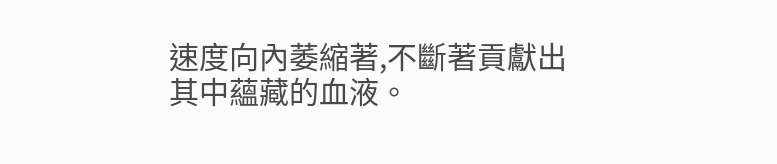速度向內萎縮著,不斷著貢獻出其中蘊藏的血液。